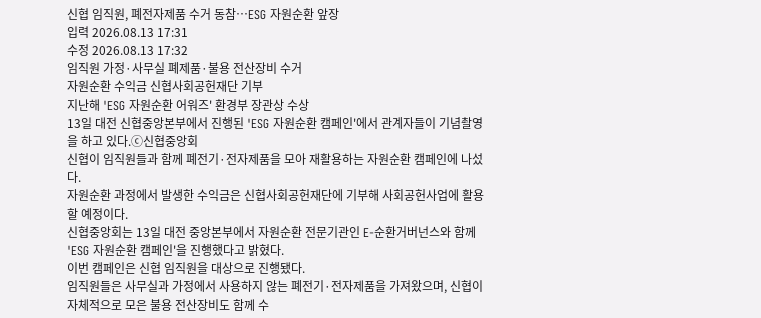신협 임직원, 폐전자제품 수거 동참…ESG 자원순환 앞장
입력 2026.08.13 17:31
수정 2026.08.13 17:32
임직원 가정·사무실 폐제품·불용 전산장비 수거
자원순환 수익금 신협사회공헌재단 기부
지난해 'ESG 자원순환 어워즈' 환경부 장관상 수상
13일 대전 신협중앙본부에서 진행된 'ESG 자원순환 캠페인'에서 관계자들이 기념촬영을 하고 있다.ⓒ신협중앙회
신협이 임직원들과 함께 폐전기·전자제품을 모아 재활용하는 자원순환 캠페인에 나섰다.
자원순환 과정에서 발생한 수익금은 신협사회공헌재단에 기부해 사회공헌사업에 활용할 예정이다.
신협중앙회는 13일 대전 중앙본부에서 자원순환 전문기관인 E-순환거버넌스와 함께 'ESG 자원순환 캠페인'을 진행했다고 밝혔다.
이번 캠페인은 신협 임직원을 대상으로 진행됐다.
임직원들은 사무실과 가정에서 사용하지 않는 폐전기·전자제품을 가져왔으며, 신협이 자체적으로 모은 불용 전산장비도 함께 수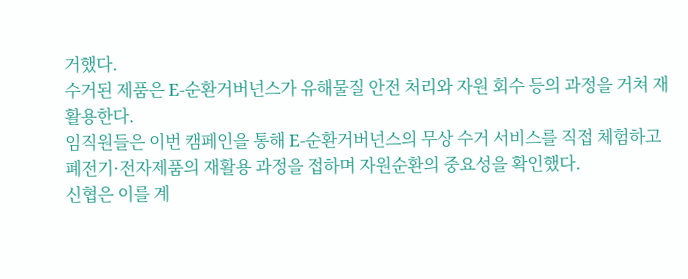거했다.
수거된 제품은 E-순환거버넌스가 유해물질 안전 처리와 자원 회수 등의 과정을 거쳐 재활용한다.
임직원들은 이번 캠페인을 통해 E-순환거버넌스의 무상 수거 서비스를 직접 체험하고 폐전기·전자제품의 재활용 과정을 접하며 자원순환의 중요성을 확인했다.
신협은 이를 계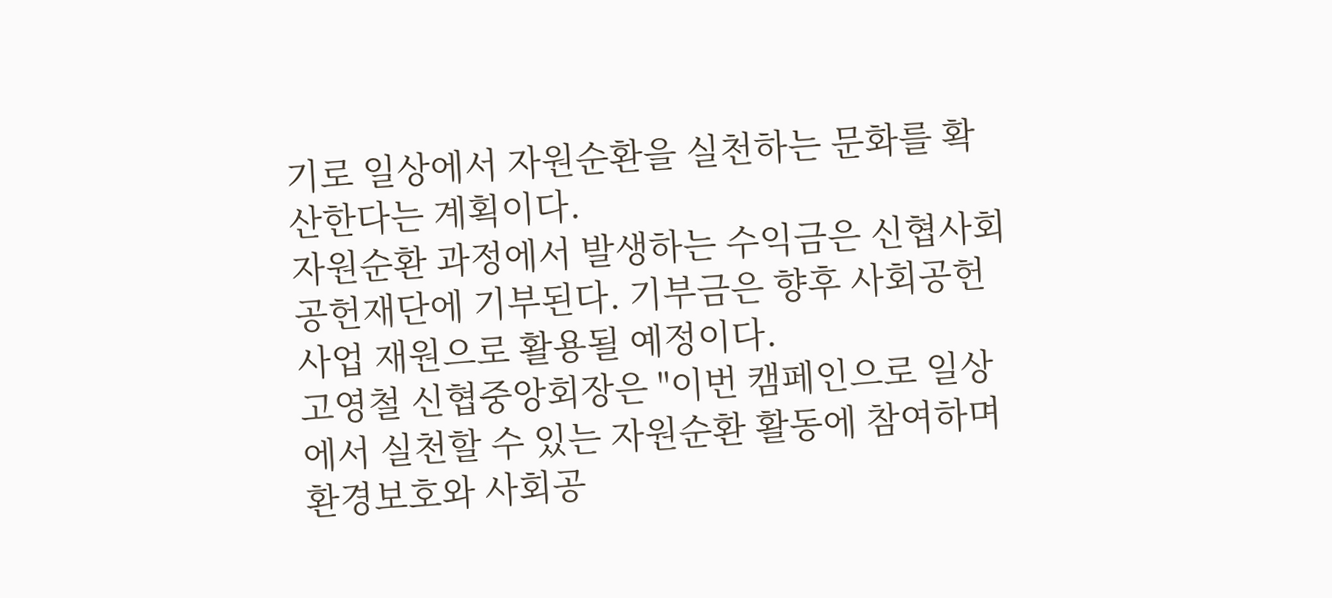기로 일상에서 자원순환을 실천하는 문화를 확산한다는 계획이다.
자원순환 과정에서 발생하는 수익금은 신협사회공헌재단에 기부된다. 기부금은 향후 사회공헌사업 재원으로 활용될 예정이다.
고영철 신협중앙회장은 "이번 캠페인으로 일상에서 실천할 수 있는 자원순환 활동에 참여하며 환경보호와 사회공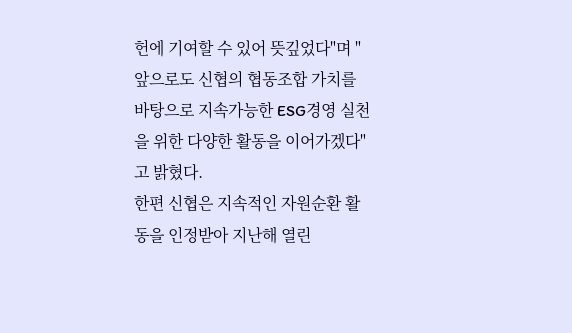헌에 기여할 수 있어 뜻깊었다"며 "앞으로도 신협의 협동조합 가치를 바탕으로 지속가능한 ESG경영 실천을 위한 다양한 활동을 이어가겠다"고 밝혔다.
한편 신협은 지속적인 자원순환 활동을 인정받아 지난해 열린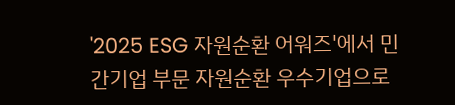'2025 ESG 자원순환 어워즈'에서 민간기업 부문 자원순환 우수기업으로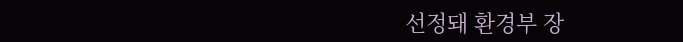선정돼 환경부 장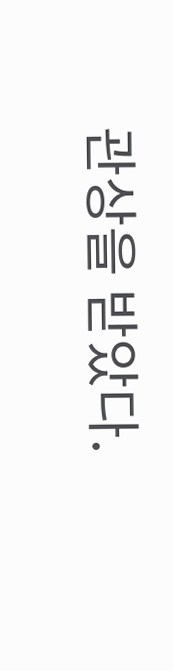관상을 받았다.